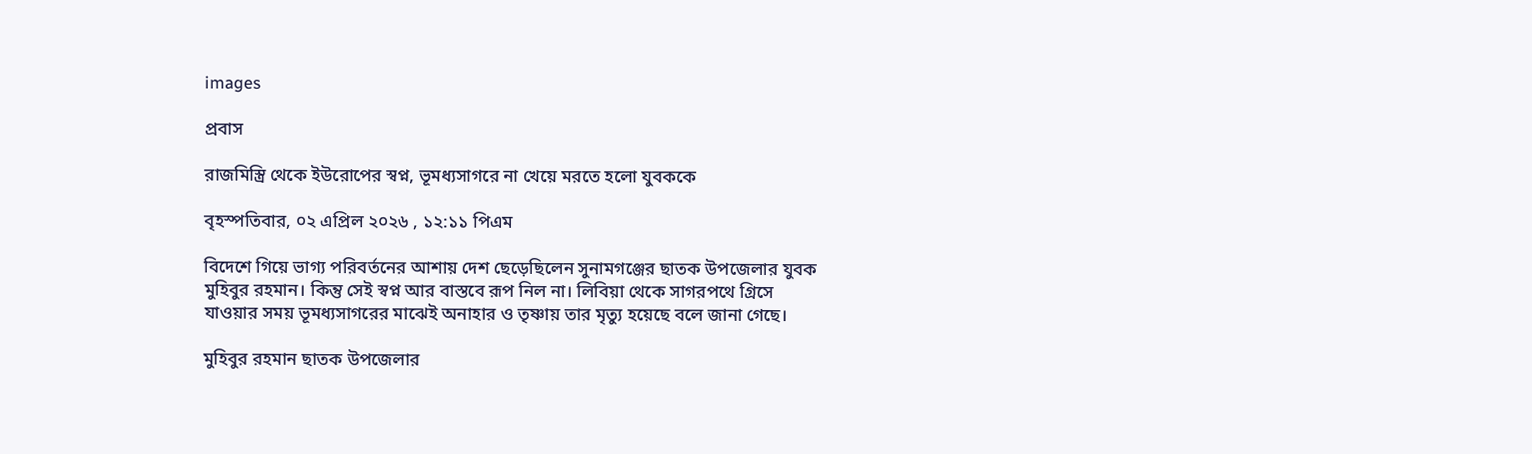images

প্রবাস

রাজমিস্ত্রি থেকে ইউরোপের স্বপ্ন, ভূমধ্যসাগরে না খেয়ে মরতে হলো যুবককে

বৃহস্পতিবার, ০২ এপ্রিল ২০২৬ , ১২:১১ পিএম

বিদেশে গিয়ে ভাগ্য পরিবর্তনের আশায় দেশ ছেড়েছিলেন সুনামগঞ্জের ছাতক উপজেলার যুবক মুহিবুর রহমান। কিন্তু সেই স্বপ্ন আর বাস্তবে রূপ নিল না। লিবিয়া থেকে সাগরপথে গ্রিসে যাওয়ার সময় ভূমধ্যসাগরের মাঝেই অনাহার ও তৃষ্ণায় তার মৃত্যু হয়েছে বলে জানা গেছে।

মুহিবুর রহমান ছাতক উপজেলার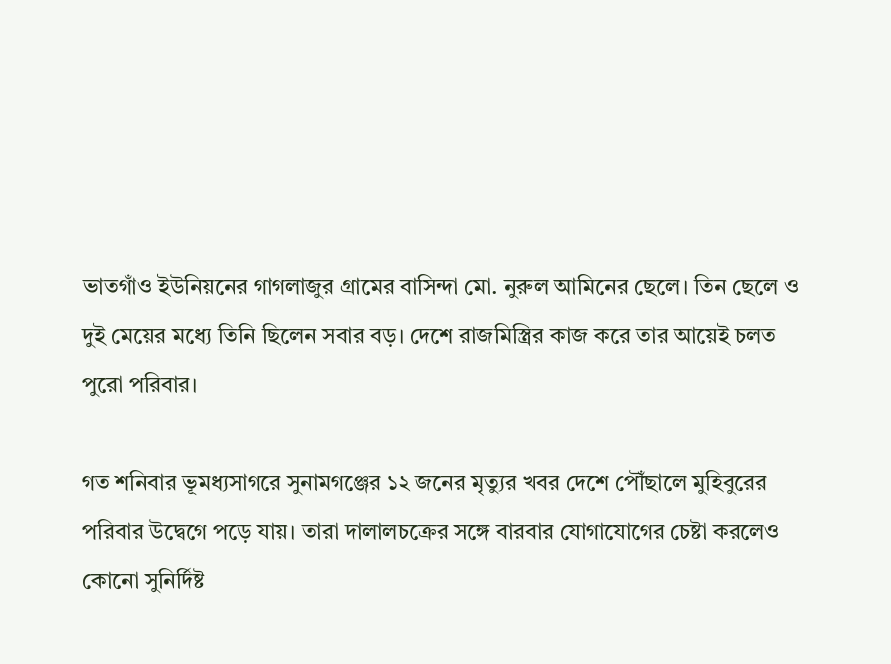ভাতগাঁও ইউনিয়নের গাগলাজুর গ্রামের বাসিন্দা মো. নুরুল আমিনের ছেলে। তিন ছেলে ও দুই মেয়ের মধ্যে তিনি ছিলেন সবার বড়। দেশে রাজমিস্ত্রির কাজ করে তার আয়েই চলত পুরো পরিবার।

গত শনিবার ভূমধ্যসাগরে সুনামগঞ্জের ১২ জনের মৃত্যুর খবর দেশে পৌঁছালে মুহিবুরের পরিবার উদ্বেগে পড়ে যায়। তারা দালালচক্রের সঙ্গে বারবার যোগাযোগের চেষ্টা করলেও কোনো সুনির্দিষ্ট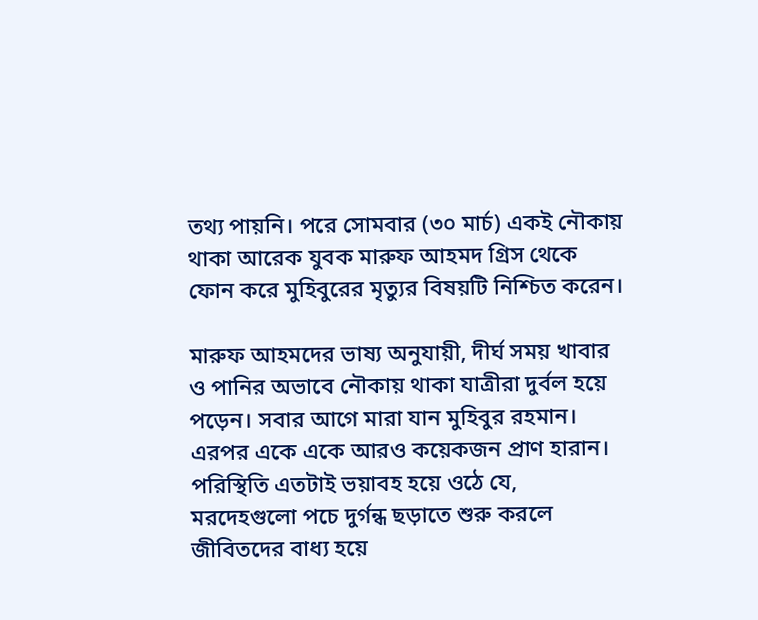তথ্য পায়নি। পরে সোমবার (৩০ মার্চ) একই নৌকায় থাকা আরেক যুবক মারুফ আহমদ গ্রিস থেকে ফোন করে মুহিবুরের মৃত্যুর বিষয়টি নিশ্চিত করেন।

মারুফ আহমদের ভাষ্য অনুযায়ী, দীর্ঘ সময় খাবার ও পানির অভাবে নৌকায় থাকা যাত্রীরা দুর্বল হয়ে পড়েন। সবার আগে মারা যান মুহিবুর রহমান। এরপর একে একে আরও কয়েকজন প্রাণ হারান। পরিস্থিতি এতটাই ভয়াবহ হয়ে ওঠে যে, মরদেহগুলো পচে দুর্গন্ধ ছড়াতে শুরু করলে জীবিতদের বাধ্য হয়ে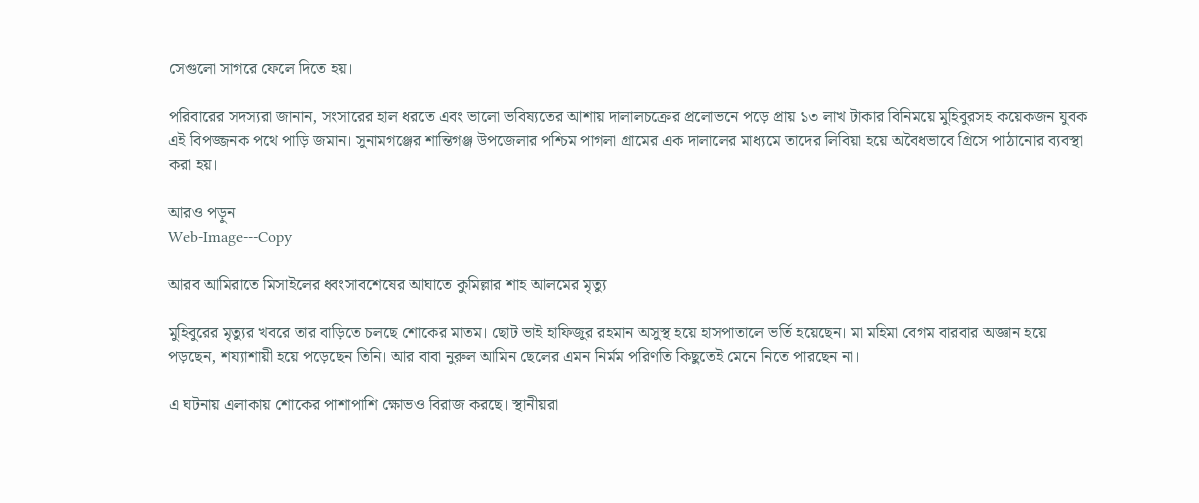সেগুলো সাগরে ফেলে দিতে হয়।

পরিবারের সদস্যরা জানান, সংসারের হাল ধরতে এবং ভালো ভবিষ্যতের আশায় দালালচক্রের প্রলোভনে পড়ে প্রায় ১৩ লাখ টাকার বিনিময়ে মুহিবুরসহ কয়েকজন যুবক এই বিপজ্জনক পথে পাড়ি জমান। সুনামগঞ্জের শান্তিগঞ্জ উপজেলার পশ্চিম পাগলা গ্রামের এক দালালের মাধ্যমে তাদের লিবিয়া হয়ে অবৈধভাবে গ্রিসে পাঠানোর ব্যবস্থা করা হয়।

আরও পড়ুন
Web-Image---Copy

আরব আমিরাতে মিসাইলের ধ্বংসাবশেষের আঘাতে কুমিল্লার শাহ আলমের মৃত্যু

মুহিবুরের মৃত্যুর খবরে তার বাড়িতে চলছে শোকের মাতম। ছোট ভাই হাফিজুর রহমান অসুস্থ হয়ে হাসপাতালে ভর্তি হয়েছেন। মা মহিমা বেগম বারবার অজ্ঞান হয়ে পড়ছেন, শয্যাশায়ী হয়ে পড়েছেন তিনি। আর বাবা নুরুল আমিন ছেলের এমন নির্মম পরিণতি কিছুতেই মেনে নিতে পারছেন না।

এ ঘটনায় এলাকায় শোকের পাশাপাশি ক্ষোভও বিরাজ করছে। স্থানীয়রা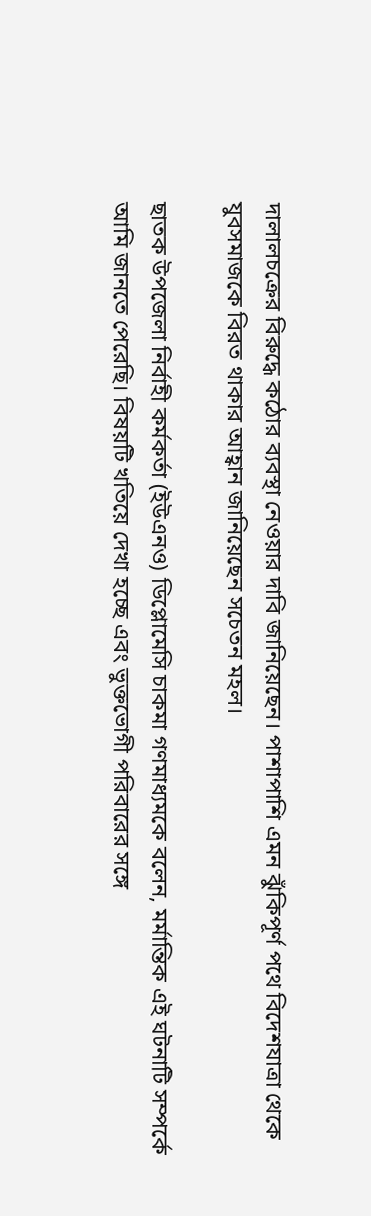দালালচক্রের বিরুদ্ধে কঠোর ব্যবস্থা নেওয়ার দাবি জানিয়েছেন। পাশাপাশি এমন ঝুঁকিপূর্ণ পথে বিদেশযাত্রা থেকে যুবসমাজকে বিরত থাকার আহ্বান জানিয়েছেন সচেতন মহল।

ছাতক উপজেলা নির্বাহী কর্মকর্তা (ইউএনও) ডিপ্লোমেসি চাকমা গণমাধ্যমকে বলেন, মর্মান্তিক এই ঘটনাটি সম্পর্কে আমি জানতে পেরেছি। বিষয়টি খতিয়ে দেখা হচ্ছে এবং ভুক্তভোগী পরিবারের সঙ্গে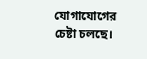যোগাযোগের চেষ্টা চলছে।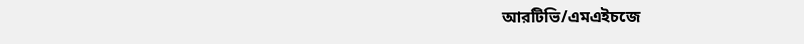আরটিভি/এমএইচজে